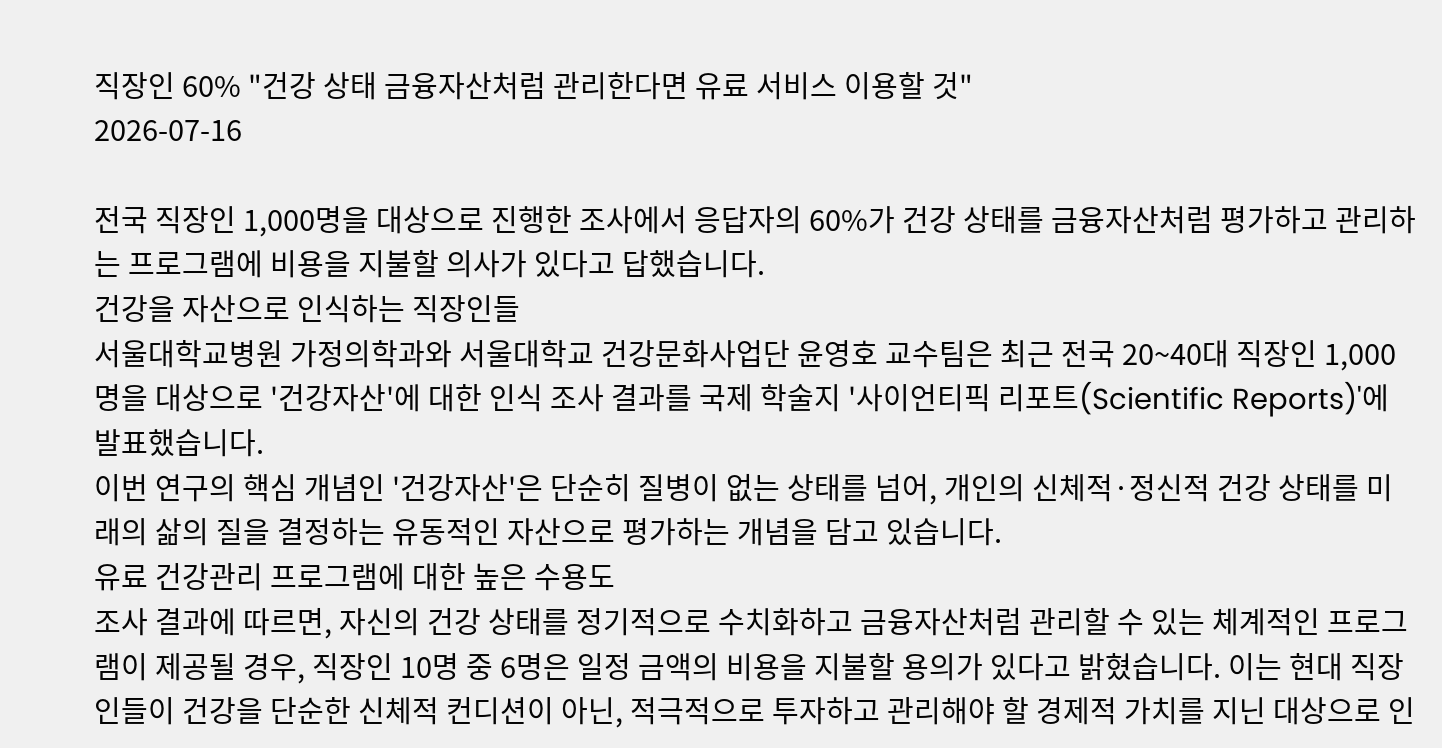직장인 60% "건강 상태 금융자산처럼 관리한다면 유료 서비스 이용할 것"
2026-07-16

전국 직장인 1,000명을 대상으로 진행한 조사에서 응답자의 60%가 건강 상태를 금융자산처럼 평가하고 관리하는 프로그램에 비용을 지불할 의사가 있다고 답했습니다.
건강을 자산으로 인식하는 직장인들
서울대학교병원 가정의학과와 서울대학교 건강문화사업단 윤영호 교수팀은 최근 전국 20~40대 직장인 1,000명을 대상으로 '건강자산'에 대한 인식 조사 결과를 국제 학술지 '사이언티픽 리포트(Scientific Reports)'에 발표했습니다.
이번 연구의 핵심 개념인 '건강자산'은 단순히 질병이 없는 상태를 넘어, 개인의 신체적·정신적 건강 상태를 미래의 삶의 질을 결정하는 유동적인 자산으로 평가하는 개념을 담고 있습니다.
유료 건강관리 프로그램에 대한 높은 수용도
조사 결과에 따르면, 자신의 건강 상태를 정기적으로 수치화하고 금융자산처럼 관리할 수 있는 체계적인 프로그램이 제공될 경우, 직장인 10명 중 6명은 일정 금액의 비용을 지불할 용의가 있다고 밝혔습니다. 이는 현대 직장인들이 건강을 단순한 신체적 컨디션이 아닌, 적극적으로 투자하고 관리해야 할 경제적 가치를 지닌 대상으로 인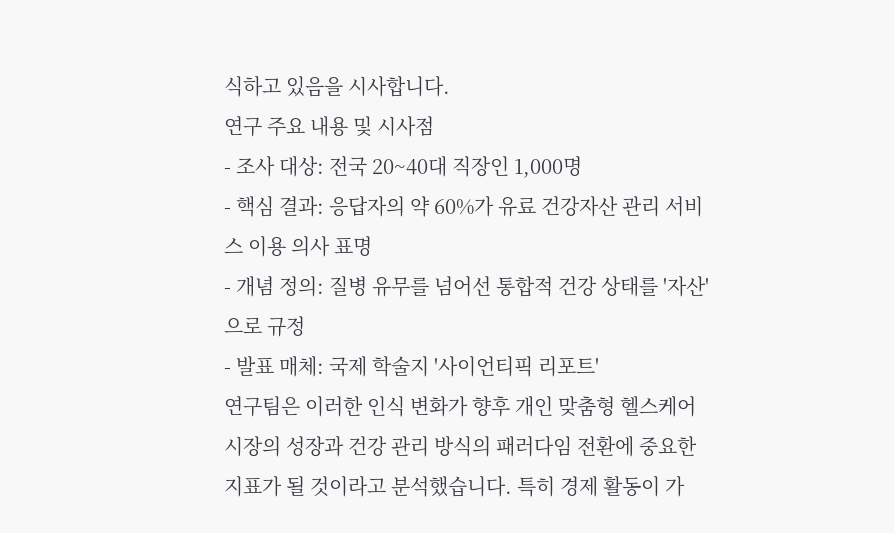식하고 있음을 시사합니다.
연구 주요 내용 및 시사점
- 조사 대상: 전국 20~40대 직장인 1,000명
- 핵심 결과: 응답자의 약 60%가 유료 건강자산 관리 서비스 이용 의사 표명
- 개념 정의: 질병 유무를 넘어선 통합적 건강 상태를 '자산'으로 규정
- 발표 매체: 국제 학술지 '사이언티픽 리포트'
연구팀은 이러한 인식 변화가 향후 개인 맞춤형 헬스케어 시장의 성장과 건강 관리 방식의 패러다임 전환에 중요한 지표가 될 것이라고 분석했습니다. 특히 경제 활동이 가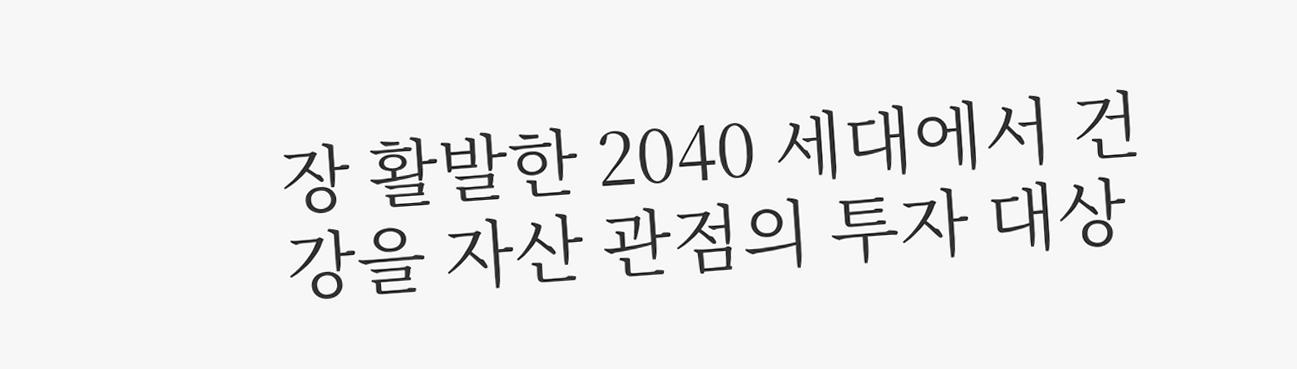장 활발한 2040 세대에서 건강을 자산 관점의 투자 대상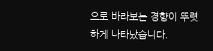으로 바라보는 경향이 뚜렷하게 나타났습니다.